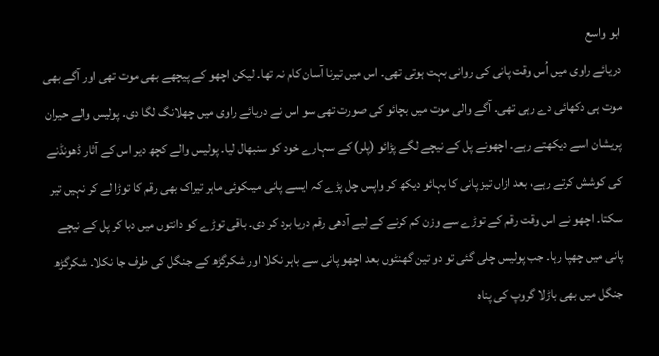ابو واسع
دریائے راوی میں اُس وقت پانی کی روانی بہت ہوتی تھی۔ اس میں تیرنا آسان کام نہ تھا۔ لیکن اچھو کے پیچھے بھی موت تھی اور آگے بھی موت ہی دکھائی دے رہی تھی۔ آگے والی موت میں بچائو کی صورت تھی سو اس نے دریائے راوی میں چھلانگ لگا دی۔ پولیس والے حیران پریشان اسے دیکھتے رہے۔ اچھونے پل کے نیچے لگے پڑائو (پلر) کے سہارے خود کو سنبھال لیا۔ پولیس والے کچھ دیر اس کے آثار ڈھونڈنے کی کوشش کرتے رہے، بعد ازاں تیز پانی کا بہائو دیکھ کر واپس چل پڑے کہ ایسے پانی میںکوئی ماہر تیراک بھی رقم کا توڑا لے کر نہیں تیر سکتا۔ اچھو نے اس وقت رقم کے توڑے سے وزن کم کرنے کے لیے آدھی رقم دریا برد کر دی۔ باقی توڑے کو دانتوں میں دبا کر پل کے نیچے پانی میں چھپا رہا۔ جب پولیس چلی گئی تو دو تین گھنٹوں بعد اچھو پانی سے باہر نکلا اور شکرگڑھ کے جنگل کی طرف جا نکلا۔ شکرگڑھ جنگل میں بھی باڑلا گروپ کی پناہ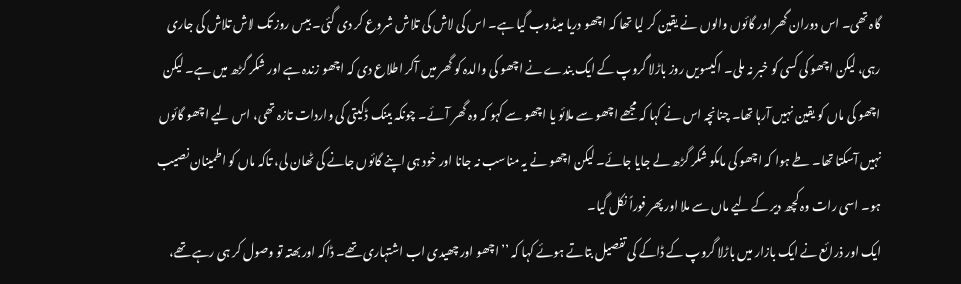گاہ تھی۔ اس دوران گھر اور گائوں والوں نے یقین کر لیا تھا کہ اچھو دریا میںڈوب گیا ہے۔ اس کی لاش کی تلاش شروع کر دی گئی۔ بیس روز تک لاش تلاش کی جاری رہی، لیکن اچھو کی کسی کو خبر نہ ملی۔ اکیسویں روز باڑلا گروپ کے ایک بندے نے اچھو کی والدہ کو گھر میں آکر اطلاع دی کہ اچھو زندہ ہے اور شکر گڑھ میں ہے۔ لیکن اچھو کی ماں کو یقین نہیں آرہا تھا۔ چنانچہ اس نے کہا کہ مجھے اچھو سے ملائو یا اچھو سے کہو کہ وہ گھر آئے۔ چونکہ بینک ڈکیتی کی واردات تازہ تھی، اس لیے اچھو گائوں نہیں آسکتا تھا۔ طے ہوا کہ اچھو کی ماںکو شکر گڑھ لے جایا جائے۔ لیکن اچھو نے یہ مناسب نہ جانا اور خود ہی اپنے گائوں جانے کی ٹھان لی، تاکہ ماں کو اطمینان نصیب ہو۔ اسی رات وہ کچھ دیر کے لیے ماں سے ملا اور پھر فوراً نکل گیا۔
ایک اور ذرائع نے ایک بازار میں باڑلا گروپ کے ڈاکے کی تفصیل بتاتے ہوئے کہا کہ ’’اچھو اور چھیدی اب اشتہاری تھے۔ ڈاکہ اور بھتہ تو وصول کر ہی رہے تھے،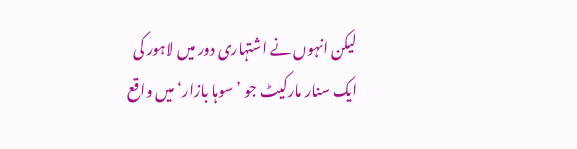لیکن انہوں نے اشتہاری دور میں لاہور کی ایک سنار مارکیٹ جو ’سوہا بازار‘ میں واقع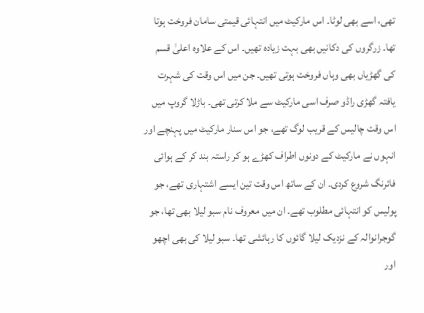تھی، اسے بھی لوٹا۔ اس مارکیٹ میں انتہائی قیمتی سامان فروخت ہوتا تھا۔ زرگروں کی دکانیں بھی بہت زیادہ تھیں۔ اس کے علاوہ اعلیٰ قسم کی گھڑیاں بھی وہاں فروخت ہوتی تھیں۔ جن میں اس وقت کی شہرت یافتہ گھڑی راڈو صرف اسی مارکیٹ سے ملا کرتی تھی۔ باڑلا گروپ میں اس وقت چالیس کے قریب لوگ تھے، جو اس سنار مارکیٹ میں پہنچے اور انہوں نے مارکیٹ کے دونوں اطراف کھڑے ہو کر راستہ بند کر کے ہوائی فائرنگ شروع کردی۔ ان کے ساتھ اس وقت تین ایسے اشتہاری تھے، جو پولیس کو انتہائی مطلوب تھے۔ ان میں معروف نام سبو لیلا بھی تھا، جو گوجرانوالہ کے نزدیک لیلا گائوں کا رہائشی تھا۔ سبو لیلا کی بھی اچھو اور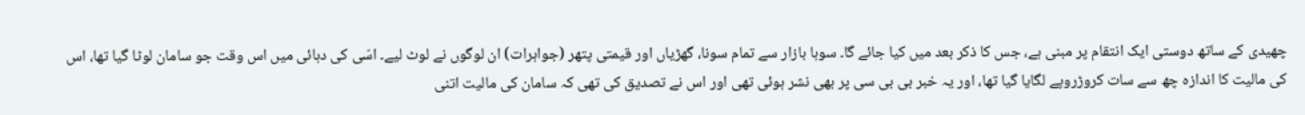چھیدی کے ساتھ دوستی ایک انتقام پر مبنی ہے، جس کا ذکر بعد میں کیا جائے گا۔ سوہا بازار سے تمام سونا، گھڑیاں اور قیمتی پتھر (جواہرات) ان لوگوں نے لوٹ لیے۔ اسّی کی دہائی میں اس وقت جو سامان لوٹا گیا تھا، اس کی مالیت کا اندازہ چھ سے سات کروڑروپے لگایا گیا تھا، اور یہ خبر بی بی سی پر بھی نشر ہوئی تھی اور اس نے تصدیق کی تھی کہ سامان کی مالیت اتنی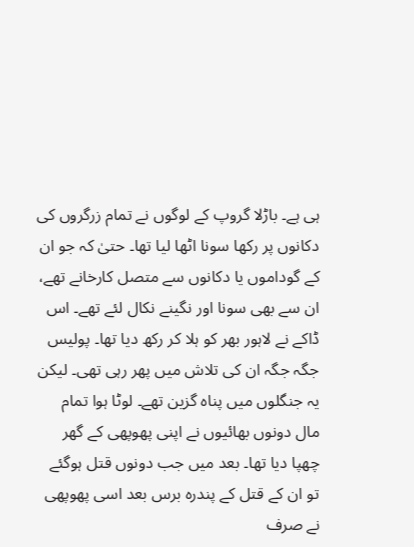ہی ہے۔ باڑلا گروپ کے لوگوں نے تمام زرگروں کی دکانوں پر رکھا سونا اٹھا لیا تھا۔ حتیٰ کہ جو ان کے گوداموں یا دکانوں سے متصل کارخانے تھے، ان سے بھی سونا اور نگینے نکال لئے تھے۔ اس ڈاکے نے لاہور بھر کو ہلا کر رکھ دیا تھا۔ پولیس جگہ جگہ ان کی تلاش میں پھر رہی تھی۔ لیکن یہ جنگلوں میں پناہ گزین تھے۔ لوٹا ہوا تمام مال دونوں بھائیوں نے اپنی پھوپھی کے گھر چھپا دیا تھا۔ بعد میں جب دونوں قتل ہوگئے تو ان کے قتل کے پندرہ برس بعد اسی پھوپھی نے صرف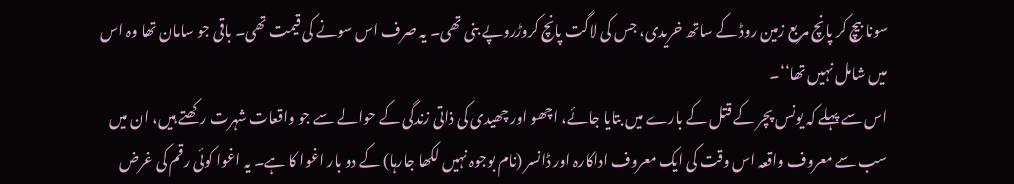سونا بیچ کر پانچ مربع زمین روڈ کے ساتھ خریدی، جس کی لاگت پانچ کروڑروپے بنی تھی۔ یہ صرف اس سونے کی قیمت تھی۔ باقی جو سامان تھا وہ اس میں شامل نہیں تھا‘‘۔
اس سے پہلے کہ یونس پچر کے قتل کے بارے میں بتایا جائے، اچھو اور چھیدی کی ذاتی زندگی کے حوالے سے جو واقعات شہرت رکھتے ہیں، ان میں سب سے معروف واقعہ اس وقت کی ایک معروف اداکارہ اور ڈانسر (نام بوجوہ نہیں لکھا جارہا) کے دو بار اغوا کا ہے۔ یہ اغوا کوئی رقم کی غرض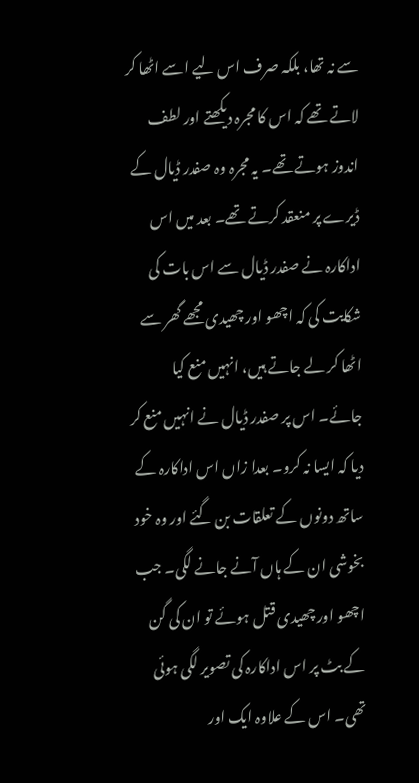سے نہ تھا، بلکہ صرف اس لیے اسے اٹھا کر لاتے تھے کہ اس کا مجرہ دیکھتے اور لطف اندوز ہوتے تھے۔ یہ مجرہ وہ صفدر ڈیال کے ڈیرے پر منعقد کرتے تھے۔ بعد میں اس اداکارہ نے صفدر ڈیال سے اس بات کی شکایت کی کہ اچھو اور چھیدی مجھے گھر سے اٹھا کر لے جاتے ہیں، انہیں منع کیا جائے۔ اس پر صفدر ڈیال نے انہیں منع کر دیا کہ ایسا نہ کرو۔ بعدا زاں اس اداکارہ کے ساتھ دونوں کے تعلقات بن گئے اور وہ خود بخوشی ان کے ہاں آنے جانے لگی۔ جب اچھو اور چھیدی قتل ہوئے تو ان کی گن کے بٹ پر اس اداکارہ کی تصویر لگی ہوئی تھی۔ اس کے علاوہ ایک اور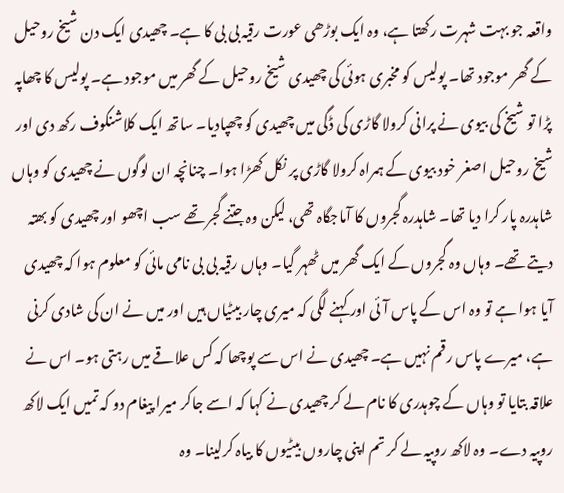واقعہ جو بہت شہرت رکھتا ہے، وہ ایک بوڑھی عورت رقیہ بی بی کا ہے۔ چھیدی ایک دن شیخ روحیل کے گھر موجود تھا۔ پولیس کو مخبری ہوئی کی چھیدی شیخ روحیل کے گھر میں موجود ہے۔ پولیس کا چھاپہ پڑا تو شیخ کی بیوی نے پرانی کرولا گاڑی کی ڈگی میں چھیدی کو چھپادیا۔ ساتھ ایک کلاشنکوف رکھ دی اور شیخ روحیل اصغر خود بیوی کے ہمراہ کرولا گاڑی پر نکل کھڑا ہوا۔ چنانچہ ان لوگوں نے چھیدی کو وہاں شاہدرہ پار کرا دیا تھا۔ شاہدرہ گجروں کا آماجگاہ تھی، لیکن وہ جتنے گجر تھے سب اچھو اور چھیدی کو بھتہ دیتے تھے۔ وہاں وہ گجروں کے ایک گھر میں ٹھہر گیا۔ وہاں رقیہ بی بی نامی مائی کو معلوم ہوا کہ چھیدی آیا ہوا ہے تو وہ اس کے پاس آئی اور کہنے لگی کہ میری چار بیٹیاں ہیں اور میں نے ان کی شادی کرنی ہے، میرے پاس رقم نہیں ہے۔ چھیدی نے اس سے پوچھا کہ کس علاقے میں رہتی ہو۔ اس نے علاقہ بتایا تو وہاں کے چوہدری کا نام لے کر چھیدی نے کہا کہ اسے جاکر میرا پیغام دو کہ تمیں ایک لاکھ روپیہ دے۔ وہ لاکھ روپیہ لے کر تم اپنی چاروں بیٹیوں کا بیاہ کرلینا۔ وہ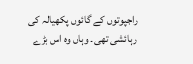راجپوتوں کے گائوں پکھیالہ کی رہائشی تھی۔ وہاں وہ اس بڑے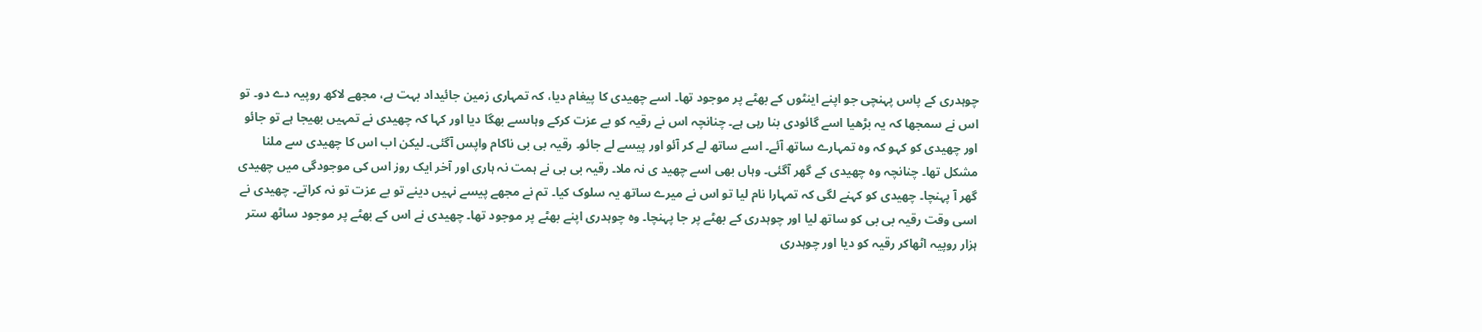چوہدری کے پاس پہنچی جو اپنے اینٹوں کے بھٹے پر موجود تھا۔ اسے چھیدی کا پیغام دیا، کہ تمہاری زمین جائیداد بہت ہے، مجھے لاکھ روپیہ دے دو۔ تو اس نے سمجھا کہ یہ بڑھیا اسے گائودی بنا رہی ہے۔ چنانچہ اس نے رقیہ کو بے عزت کرکے وہاںسے بھگا دیا اور کہا کہ چھیدی نے تمہیں بھیجا ہے تو جائو اور چھیدی کو کہو کہ وہ تمہارے ساتھ آئے۔ اسے ساتھ لے کر آئو اور پیسے لے جائو۔ رقیہ بی بی ناکام واپس آگئی۔ لیکن اب اس کا چھیدی سے ملنا مشکل تھا۔ چنانچہ وہ چھیدی کے گھر آگئی۔ وہاں بھی اسے چھید ی نہ ملا۔ رقیہ بی بی نے ہمت نہ ہاری اور آخر ایک روز اس کی موجودگی میں چھیدی گھر آ پہنچا۔ چھیدی کو کہنے لگی کہ تمہارا نام لیا تو اس نے میرے ساتھ یہ سلوک کیا۔ تم نے مجھے پیسے نہیں دینے تو بے عزت تو نہ کراتے۔ چھیدی نے اسی وقت رقیہ بی بی کو ساتھ لیا اور چوہدری کے بھٹے پر جا پہنچا۔ وہ چوہدری اپنے بھٹے پر موجود تھا۔ چھیدی نے اس کے بھٹے پر موجود ساٹھ ستر ہزار روپیہ اٹھاکر رقیہ کو دیا اور چوہدری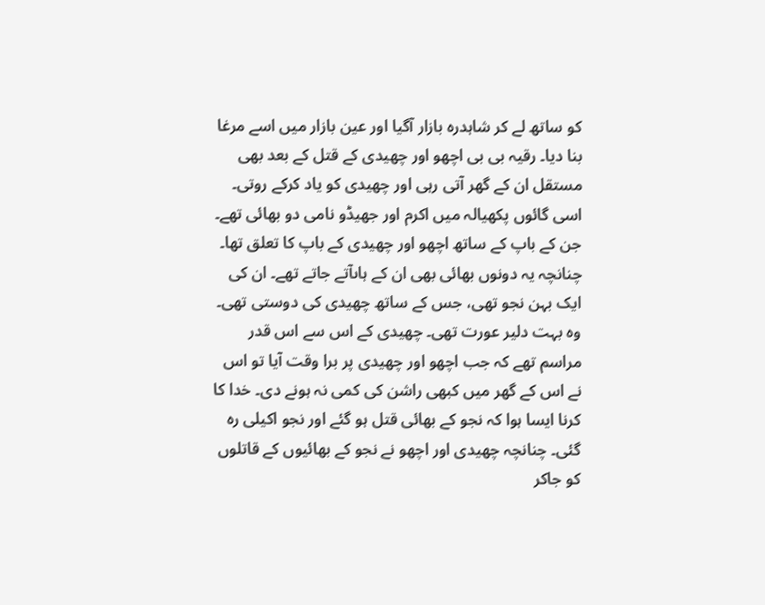کو ساتھ لے کر شاہدرہ بازار آگیا اور عین بازار میں اسے مرغا بنا دیا۔ رقیہ بی بی اچھو اور چھیدی کے قتل کے بعد بھی مستقل ان کے گھر آتی رہی اور چھیدی کو یاد کرکے روتی۔ اسی گائوں پکھیالہ میں اکرم اور جھیڈو نامی دو بھائی تھے۔ جن کے باپ کے ساتھ اچھو اور چھیدی کے باپ کا تعلق تھا۔ چنانچہ یہ دونوں بھائی بھی ان کے ہاںآتے جاتے تھے۔ ان کی ایک بہن نجو تھی، جس کے ساتھ چھیدی کی دوستی تھی۔ وہ بہت دلیر عورت تھی۔ چھیدی کے اس سے اس قدر مراسم تھے کہ جب اچھو اور چھیدی پر برا وقت آیا تو اس نے اس کے گھر میں کبھی راشن کی کمی نہ ہونے دی۔ خدا کا کرنا ایسا ہوا کہ نجو کے بھائی قتل ہو گئے اور نجو اکیلی رہ گئی۔ چنانچہ چھیدی اور اچھو نے نجو کے بھائیوں کے قاتلوں کو جاکر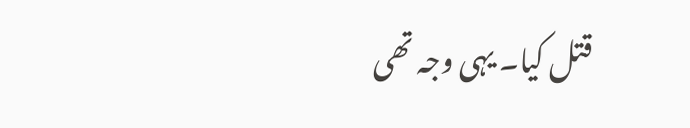قتل کیا۔ یہی وجہ تھی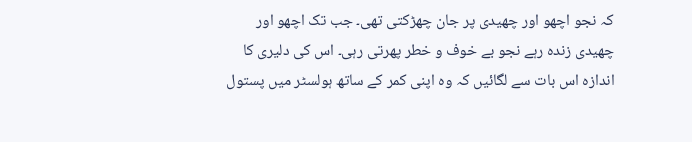کہ نجو اچھو اور چھیدی پر جان چھڑکتی تھی۔ جب تک اچھو اور چھیدی زندہ رہے نجو بے خوف و خطر پھرتی رہی۔ اس کی دلیری کا اندازہ اس بات سے لگائیں کہ وہ اپنی کمر کے ساتھ ہولسٹر میں پستول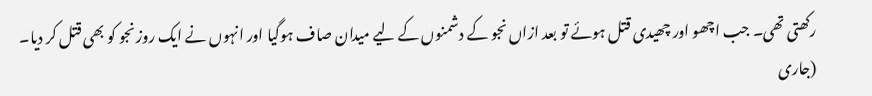رکھتی تھی۔ جب اچھو اور چھیدی قتل ہوئے تو بعد ازاں نجو کے دشمنوں کے لیے میدان صاف ہوگیا اور انہوں نے ایک روز نجو کو بھی قتل کر دیا۔ (جاری